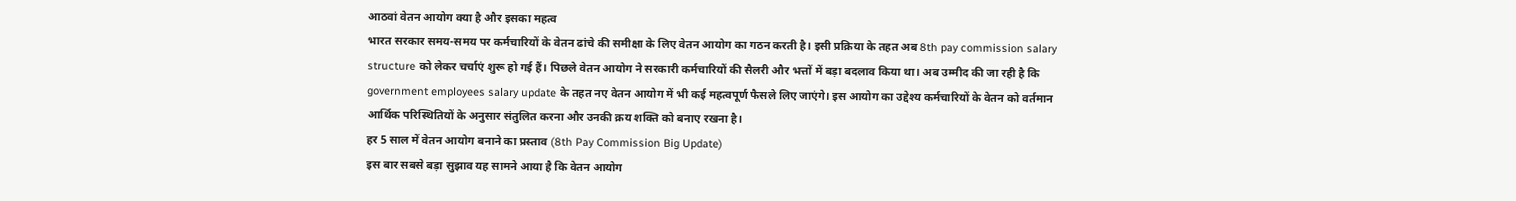आठवां वेतन आयोग क्या है और इसका महत्व
भारत सरकार समय-समय पर कर्मचारियों के वेतन ढांचे की समीक्षा के लिए वेतन आयोग का गठन करती है। इसी प्रक्रिया के तहत अब 8th pay commission salary structure को लेकर चर्चाएं शुरू हो गई हैं। पिछले वेतन आयोग ने सरकारी कर्मचारियों की सैलरी और भत्तों में बड़ा बदलाव किया था। अब उम्मीद की जा रही है कि government employees salary update के तहत नए वेतन आयोग में भी कई महत्वपूर्ण फैसले लिए जाएंगे। इस आयोग का उद्देश्य कर्मचारियों के वेतन को वर्तमान आर्थिक परिस्थितियों के अनुसार संतुलित करना और उनकी क्रय शक्ति को बनाए रखना है।
हर 5 साल में वेतन आयोग बनाने का प्रस्ताव (8th Pay Commission Big Update)
इस बार सबसे बड़ा सुझाव यह सामने आया है कि वेतन आयोग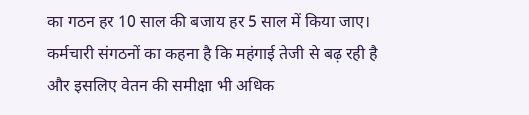का गठन हर 10 साल की बजाय हर 5 साल में किया जाए। कर्मचारी संगठनों का कहना है कि महंगाई तेजी से बढ़ रही है और इसलिए वेतन की समीक्षा भी अधिक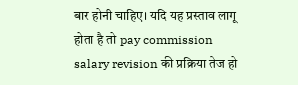बार होनी चाहिए। यदि यह प्रस्ताव लागू होता है तो pay commission salary revision की प्रक्रिया तेज हो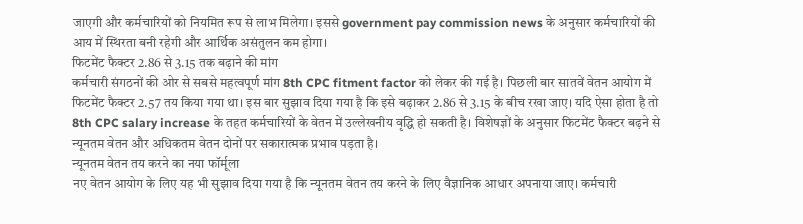जाएगी और कर्मचारियों को नियमित रूप से लाभ मिलेगा। इससे government pay commission news के अनुसार कर्मचारियों की आय में स्थिरता बनी रहेगी और आर्थिक असंतुलन कम होगा।
फिटमेंट फैक्टर 2.86 से 3.15 तक बढ़ाने की मांग
कर्मचारी संगठनों की ओर से सबसे महत्वपूर्ण मांग 8th CPC fitment factor को लेकर की गई है। पिछली बार सातवें वेतन आयोग में फिटमेंट फैक्टर 2.57 तय किया गया था। इस बार सुझाव दिया गया है कि इसे बढ़ाकर 2.86 से 3.15 के बीच रखा जाए। यदि ऐसा होता है तो 8th CPC salary increase के तहत कर्मचारियों के वेतन में उल्लेखनीय वृद्धि हो सकती है। विशेषज्ञों के अनुसार फिटमेंट फैक्टर बढ़ने से न्यूनतम वेतन और अधिकतम वेतन दोनों पर सकारात्मक प्रभाव पड़ता है।
न्यूनतम वेतन तय करने का नया फॉर्मूला
नए वेतन आयोग के लिए यह भी सुझाव दिया गया है कि न्यूनतम वेतन तय करने के लिए वैज्ञानिक आधार अपनाया जाए। कर्मचारी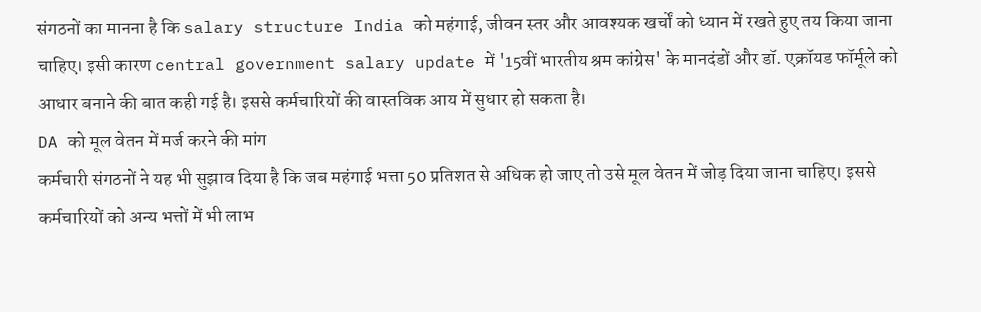संगठनों का मानना है कि salary structure India को महंगाई, जीवन स्तर और आवश्यक खर्चों को ध्यान में रखते हुए तय किया जाना चाहिए। इसी कारण central government salary update में '15वीं भारतीय श्रम कांग्रेस' के मानदंडों और डॉ. एक्रॉयड फॉर्मूले को आधार बनाने की बात कही गई है। इससे कर्मचारियों की वास्तविक आय में सुधार हो सकता है।
DA को मूल वेतन में मर्ज करने की मांग
कर्मचारी संगठनों ने यह भी सुझाव दिया है कि जब महंगाई भत्ता 50 प्रतिशत से अधिक हो जाए तो उसे मूल वेतन में जोड़ दिया जाना चाहिए। इससे कर्मचारियों को अन्य भत्तों में भी लाभ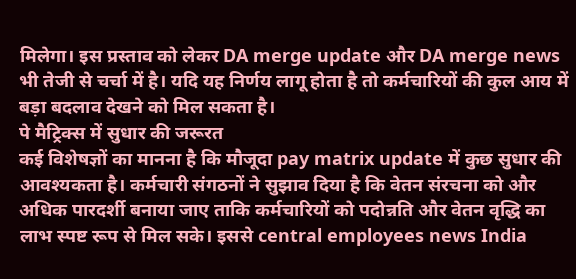मिलेगा। इस प्रस्ताव को लेकर DA merge update और DA merge news भी तेजी से चर्चा में है। यदि यह निर्णय लागू होता है तो कर्मचारियों की कुल आय में बड़ा बदलाव देखने को मिल सकता है।
पे मैट्रिक्स में सुधार की जरूरत
कई विशेषज्ञों का मानना है कि मौजूदा pay matrix update में कुछ सुधार की आवश्यकता है। कर्मचारी संगठनों ने सुझाव दिया है कि वेतन संरचना को और अधिक पारदर्शी बनाया जाए ताकि कर्मचारियों को पदोन्नति और वेतन वृद्धि का लाभ स्पष्ट रूप से मिल सके। इससे central employees news India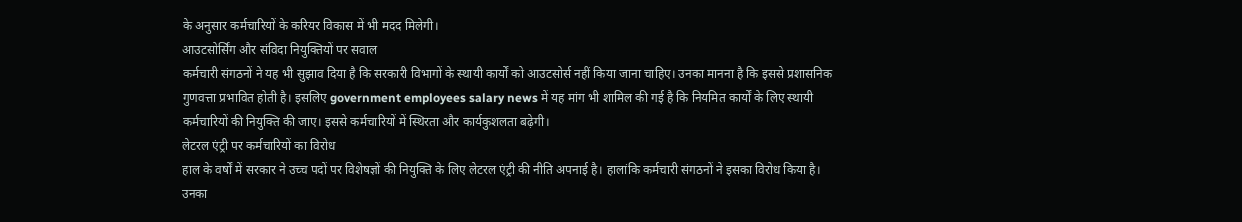के अनुसार कर्मचारियों के करियर विकास में भी मदद मिलेगी।
आउटसोर्सिंग और संविदा नियुक्तियों पर सवाल
कर्मचारी संगठनों ने यह भी सुझाव दिया है कि सरकारी विभागों के स्थायी कार्यों को आउटसोर्स नहीं किया जाना चाहिए। उनका मानना है कि इससे प्रशासनिक गुणवत्ता प्रभावित होती है। इसलिए government employees salary news में यह मांग भी शामिल की गई है कि नियमित कार्यों के लिए स्थायी कर्मचारियों की नियुक्ति की जाए। इससे कर्मचारियों में स्थिरता और कार्यकुशलता बढ़ेगी।
लेटरल एंट्री पर कर्मचारियों का विरोध
हाल के वर्षों में सरकार ने उच्च पदों पर विशेषज्ञों की नियुक्ति के लिए लेटरल एंट्री की नीति अपनाई है। हालांकि कर्मचारी संगठनों ने इसका विरोध किया है। उनका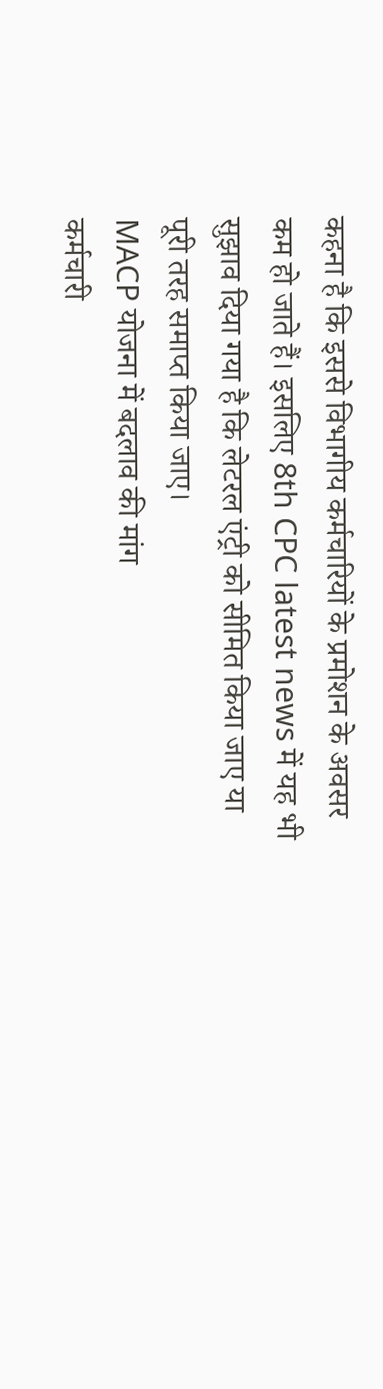कहना है कि इससे विभागीय कर्मचारियों के प्रमोशन के अवसर कम हो जाते हैं। इसलिए 8th CPC latest news में यह भी सुझाव दिया गया है कि लेटरल एंट्री को सीमित किया जाए या पूरी तरह समाप्त किया जाए।
MACP योजना में बदलाव की मांग
कर्मचारी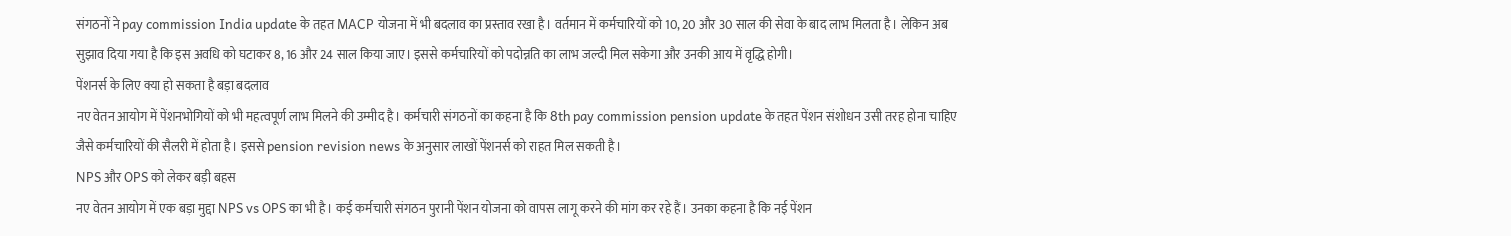संगठनों ने pay commission India update के तहत MACP योजना में भी बदलाव का प्रस्ताव रखा है। वर्तमान में कर्मचारियों को 10, 20 और 30 साल की सेवा के बाद लाभ मिलता है। लेकिन अब सुझाव दिया गया है कि इस अवधि को घटाकर 8, 16 और 24 साल किया जाए। इससे कर्मचारियों को पदोन्नति का लाभ जल्दी मिल सकेगा और उनकी आय में वृद्धि होगी।
पेंशनर्स के लिए क्या हो सकता है बड़ा बदलाव
नए वेतन आयोग में पेंशनभोगियों को भी महत्वपूर्ण लाभ मिलने की उम्मीद है। कर्मचारी संगठनों का कहना है कि 8th pay commission pension update के तहत पेंशन संशोधन उसी तरह होना चाहिए जैसे कर्मचारियों की सैलरी में होता है। इससे pension revision news के अनुसार लाखों पेंशनर्स को राहत मिल सकती है।
NPS और OPS को लेकर बड़ी बहस
नए वेतन आयोग में एक बड़ा मुद्दा NPS vs OPS का भी है। कई कर्मचारी संगठन पुरानी पेंशन योजना को वापस लागू करने की मांग कर रहे हैं। उनका कहना है कि नई पेंशन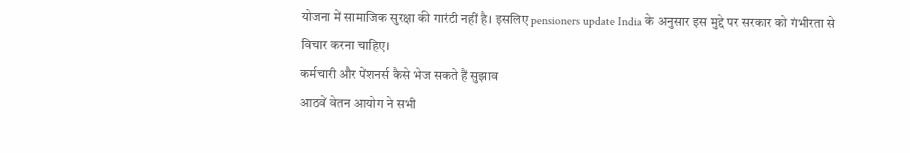योजना में सामाजिक सुरक्षा की गारंटी नहीं है। इसलिए pensioners update India के अनुसार इस मुद्दे पर सरकार को गंभीरता से विचार करना चाहिए।
कर्मचारी और पेंशनर्स कैसे भेज सकते हैं सुझाव
आठवें वेतन आयोग ने सभी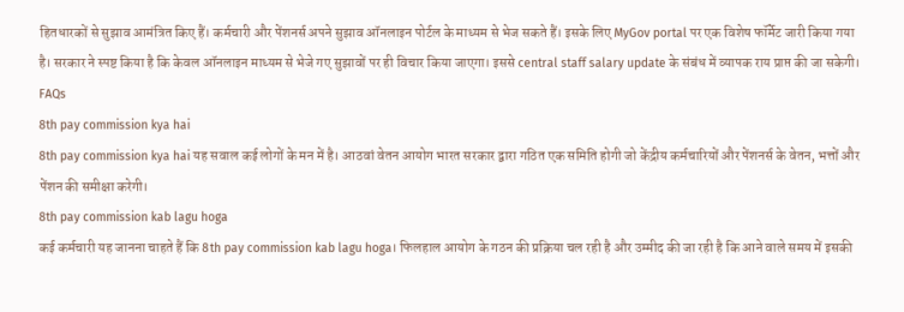हितधारकों से सुझाव आमंत्रित किए हैं। कर्मचारी और पेंशनर्स अपने सुझाव ऑनलाइन पोर्टल के माध्यम से भेज सकते हैं। इसके लिए MyGov portal पर एक विशेष फॉर्मेट जारी किया गया है। सरकार ने स्पष्ट किया है कि केवल ऑनलाइन माध्यम से भेजे गए सुझावों पर ही विचार किया जाएगा। इससे central staff salary update के संबंध में व्यापक राय प्राप्त की जा सकेगी।
FAQs
8th pay commission kya hai
8th pay commission kya hai यह सवाल कई लोगों के मन में है। आठवां वेतन आयोग भारत सरकार द्वारा गठित एक समिति होगी जो केंद्रीय कर्मचारियों और पेंशनर्स के वेतन, भत्तों और पेंशन की समीक्षा करेगी।
8th pay commission kab lagu hoga
कई कर्मचारी यह जानना चाहते हैं कि 8th pay commission kab lagu hoga। फिलहाल आयोग के गठन की प्रक्रिया चल रही है और उम्मीद की जा रही है कि आने वाले समय में इसकी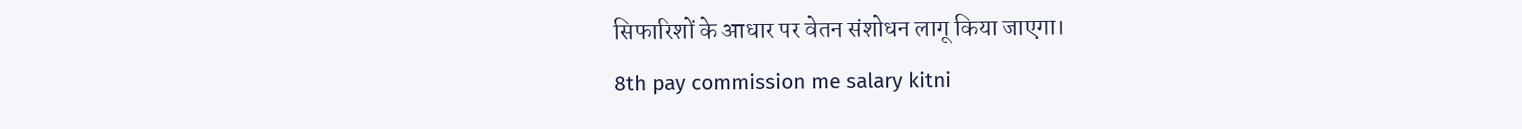सिफारिशों के आधार पर वेतन संशोधन लागू किया जाएगा।
8th pay commission me salary kitni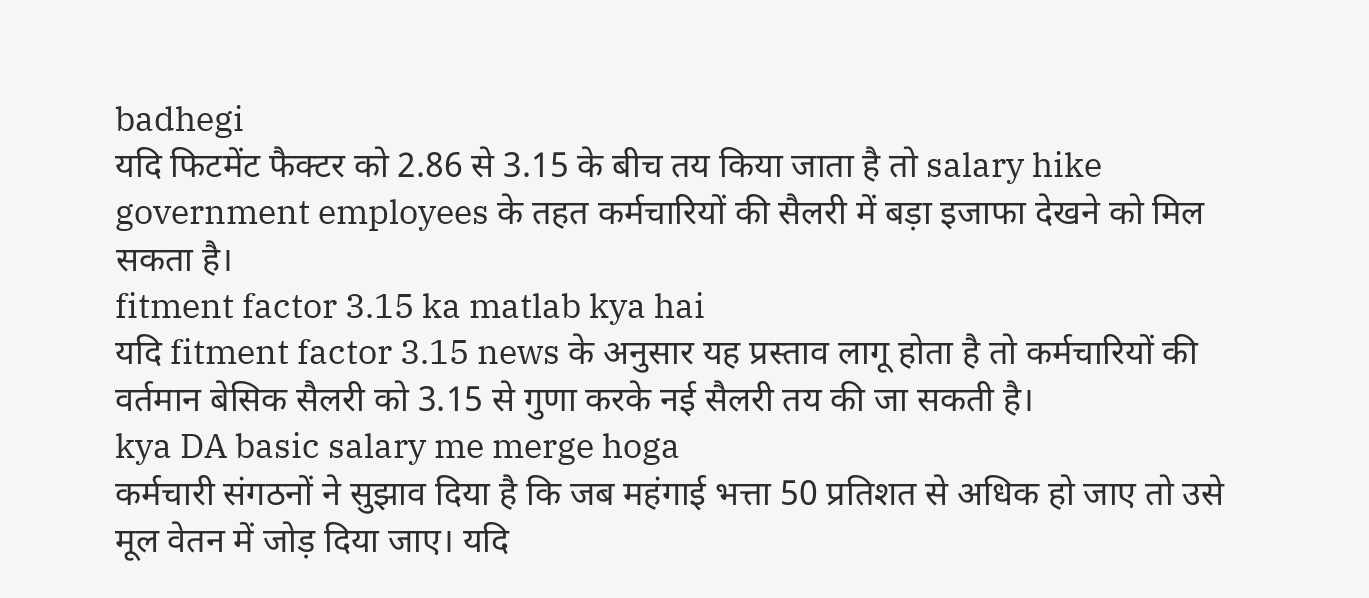badhegi
यदि फिटमेंट फैक्टर को 2.86 से 3.15 के बीच तय किया जाता है तो salary hike government employees के तहत कर्मचारियों की सैलरी में बड़ा इजाफा देखने को मिल सकता है।
fitment factor 3.15 ka matlab kya hai
यदि fitment factor 3.15 news के अनुसार यह प्रस्ताव लागू होता है तो कर्मचारियों की वर्तमान बेसिक सैलरी को 3.15 से गुणा करके नई सैलरी तय की जा सकती है।
kya DA basic salary me merge hoga
कर्मचारी संगठनों ने सुझाव दिया है कि जब महंगाई भत्ता 50 प्रतिशत से अधिक हो जाए तो उसे मूल वेतन में जोड़ दिया जाए। यदि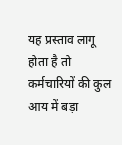यह प्रस्ताव लागू होता है तो कर्मचारियों की कुल आय में बड़ा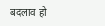बदलाव हो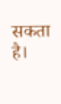सकता है।